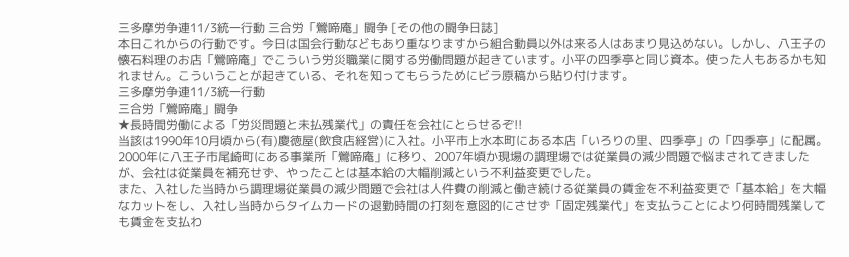三多摩労争連11/3統一行動 三合労「鶯啼庵」闘争 [その他の闘争日誌]
本日これからの行動です。今日は国会行動などもあり重なりますから組合動員以外は来る人はあまり見込めない。しかし、八王子の懐石料理のお店「鶯啼庵」でこういう労災職業に関する労働問題が起きています。小平の四季亭と同じ資本。使った人もあるかも知れません。こういうことが起きている、それを知ってもらうためにビラ原稿から貼り付けます。
三多摩労争連11/3統一行動
三合労「鶯啼庵」闘争
★長時間労働による「労災問題と未払残業代」の責任を会社にとらせるぞ!!
当該は1990年10月頃から(有)慶徳屋(飲食店経営)に入社。小平市上水本町にある本店「いろりの里、四季亭」の「四季亭」に配属。2000年に八王子市尾崎町にある事業所「鶯啼庵」に移り、2007年頃か現場の調理場では従業員の減少問題で悩まされてきましたが、会社は従業員を補充せず、やったことは基本給の大幅削減という不利益変更でした。
また、入社した当時から調理場従業員の減少問題で会社は人件費の削減と働き続ける従業員の賃金を不利益変更で「基本給」を大幅なカットをし、入社し当時からタイムカードの退勤時間の打刻を意図的にさせず「固定残業代」を支払うことにより何時間残業しても賃金を支払わ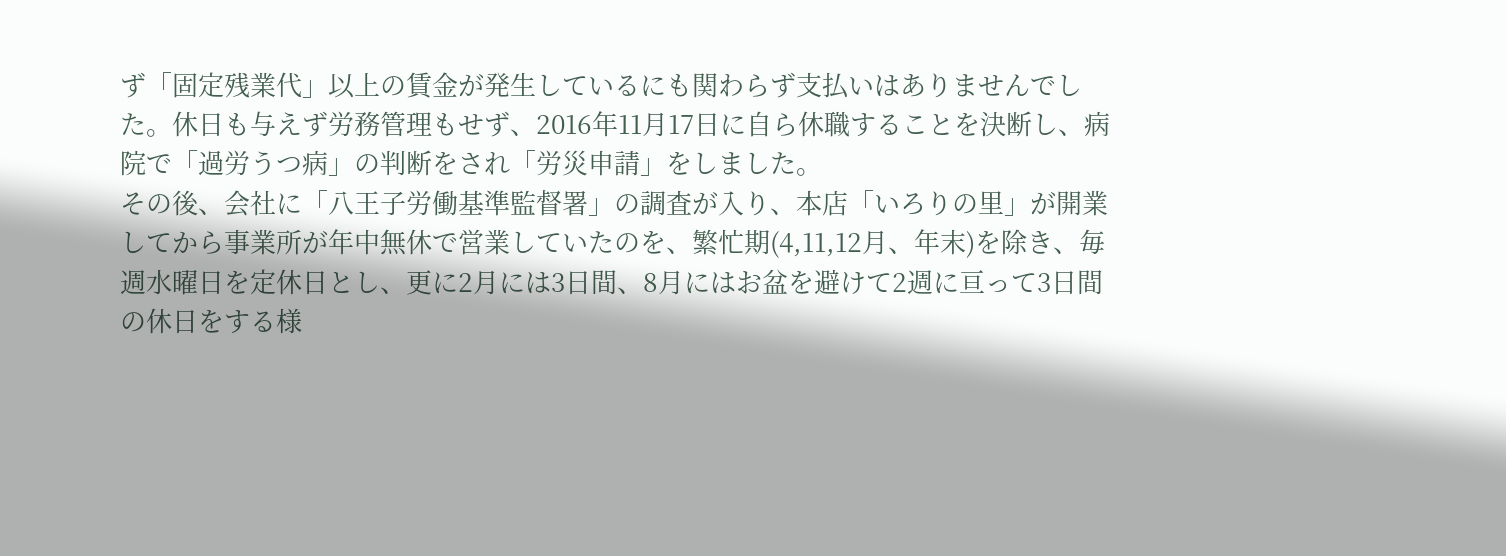ず「固定残業代」以上の賃金が発生しているにも関わらず支払いはありませんでした。休日も与えず労務管理もせず、2016年11月17日に自ら休職することを決断し、病院で「過労うつ病」の判断をされ「労災申請」をしました。
その後、会社に「八王子労働基準監督署」の調査が入り、本店「いろりの里」が開業してから事業所が年中無休で営業していたのを、繁忙期(4,11,12月、年末)を除き、毎週水曜日を定休日とし、更に2月には3日間、8月にはお盆を避けて2週に亘って3日間の休日をする様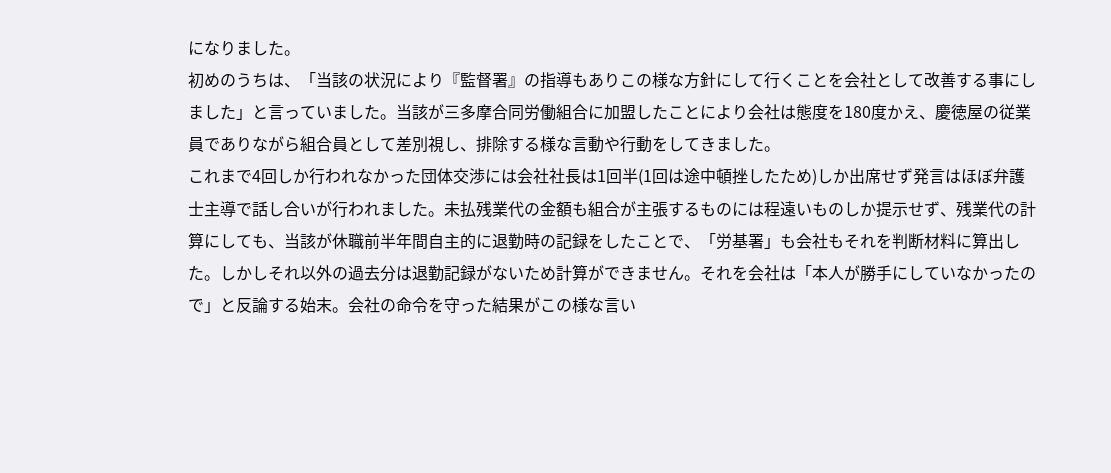になりました。
初めのうちは、「当該の状況により『監督署』の指導もありこの様な方針にして行くことを会社として改善する事にしました」と言っていました。当該が三多摩合同労働組合に加盟したことにより会社は態度を180度かえ、慶徳屋の従業員でありながら組合員として差別視し、排除する様な言動や行動をしてきました。
これまで4回しか行われなかった団体交渉には会社社長は1回半(1回は途中頓挫したため)しか出席せず発言はほぼ弁護士主導で話し合いが行われました。未払残業代の金額も組合が主張するものには程遠いものしか提示せず、残業代の計算にしても、当該が休職前半年間自主的に退勤時の記録をしたことで、「労基署」も会社もそれを判断材料に算出した。しかしそれ以外の過去分は退勤記録がないため計算ができません。それを会社は「本人が勝手にしていなかったので」と反論する始末。会社の命令を守った結果がこの様な言い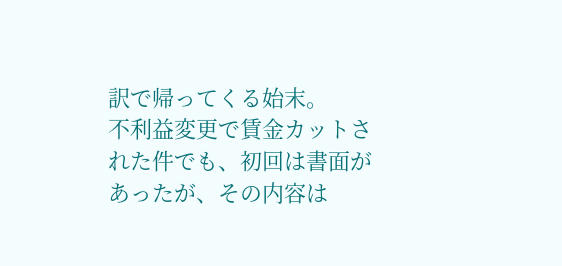訳で帰ってくる始末。
不利益変更で賃金カットされた件でも、初回は書面があったが、その内容は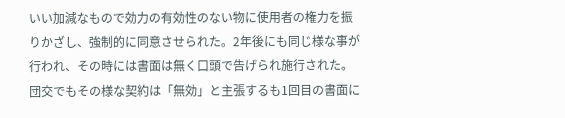いい加減なもので効力の有効性のない物に使用者の権力を振りかざし、強制的に同意させられた。2年後にも同じ様な事が行われ、その時には書面は無く口頭で告げられ施行された。団交でもその様な契約は「無効」と主張するも1回目の書面に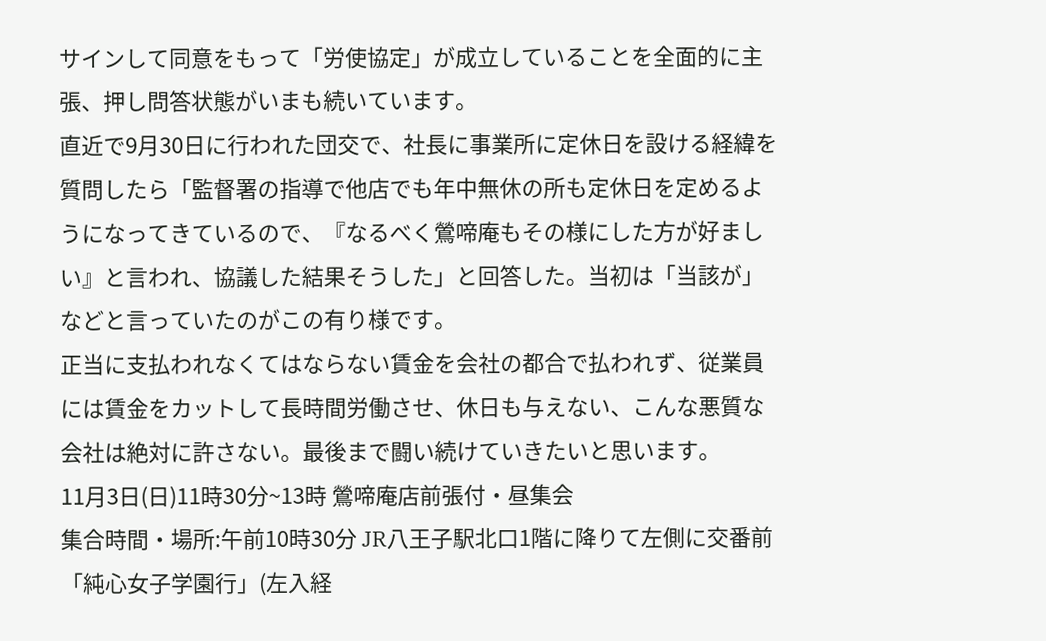サインして同意をもって「労使協定」が成立していることを全面的に主張、押し問答状態がいまも続いています。
直近で9月30日に行われた団交で、社長に事業所に定休日を設ける経緯を質問したら「監督署の指導で他店でも年中無休の所も定休日を定めるようになってきているので、『なるべく鶯啼庵もその様にした方が好ましい』と言われ、協議した結果そうした」と回答した。当初は「当該が」などと言っていたのがこの有り様です。
正当に支払われなくてはならない賃金を会社の都合で払われず、従業員には賃金をカットして長時間労働させ、休日も与えない、こんな悪質な会社は絶対に許さない。最後まで闘い続けていきたいと思います。
11月3日(日)11時30分~13時 鶯啼庵店前張付・昼集会
集合時間・場所:午前10時30分 JR八王子駅北口1階に降りて左側に交番前
「純心女子学園行」(左入経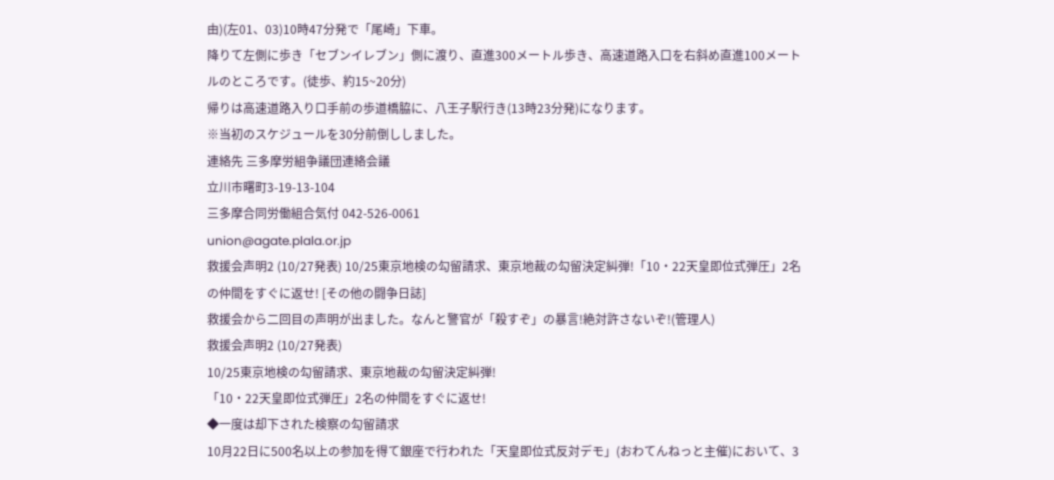由)(左01、03)10時47分発で「尾崎」下車。
降りて左側に歩き「セブンイレブン」側に渡り、直進300メートル歩き、高速道路入口を右斜め直進100メートルのところです。(徒歩、約15~20分)
帰りは高速道路入り口手前の歩道橋脇に、八王子駅行き(13時23分発)になります。
※当初のスケジュールを30分前倒ししました。
連絡先 三多摩労組争議団連絡会議
立川市曙町3-19-13-104
三多摩合同労働組合気付 042-526-0061
union@agate.plala.or.jp
救援会声明2 (10/27発表) 10/25東京地検の勾留請求、東京地裁の勾留決定糾弾!「10・22天皇即位式弾圧」2名の仲間をすぐに返せ! [その他の闘争日誌]
救援会から二回目の声明が出ました。なんと警官が「殺すぞ」の暴言!絶対許さないぞ!(管理人)
救援会声明2 (10/27発表)
10/25東京地検の勾留請求、東京地裁の勾留決定糾弾!
「10・22天皇即位式弾圧」2名の仲間をすぐに返せ!
◆一度は却下された検察の勾留請求
10月22日に500名以上の参加を得て銀座で行われた「天皇即位式反対デモ」(おわてんねっと主催)において、3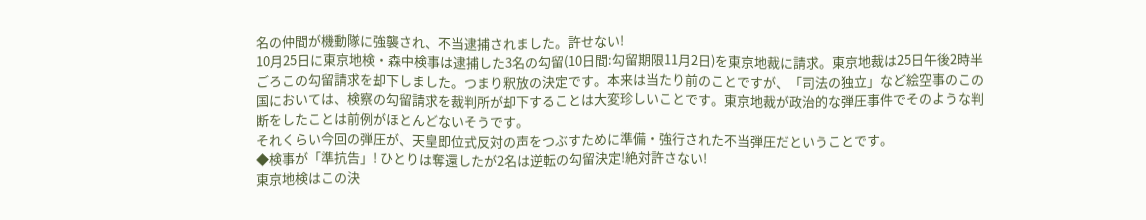名の仲間が機動隊に強襲され、不当逮捕されました。許せない!
10月25日に東京地検・森中検事は逮捕した3名の勾留(10日間:勾留期限11月2日)を東京地裁に請求。東京地裁は25日午後2時半ごろこの勾留請求を却下しました。つまり釈放の決定です。本来は当たり前のことですが、「司法の独立」など絵空事のこの国においては、検察の勾留請求を裁判所が却下することは大変珍しいことです。東京地裁が政治的な弾圧事件でそのような判断をしたことは前例がほとんどないそうです。
それくらい今回の弾圧が、天皇即位式反対の声をつぶすために準備・強行された不当弾圧だということです。
◆検事が「準抗告」! ひとりは奪還したが2名は逆転の勾留決定!絶対許さない!
東京地検はこの決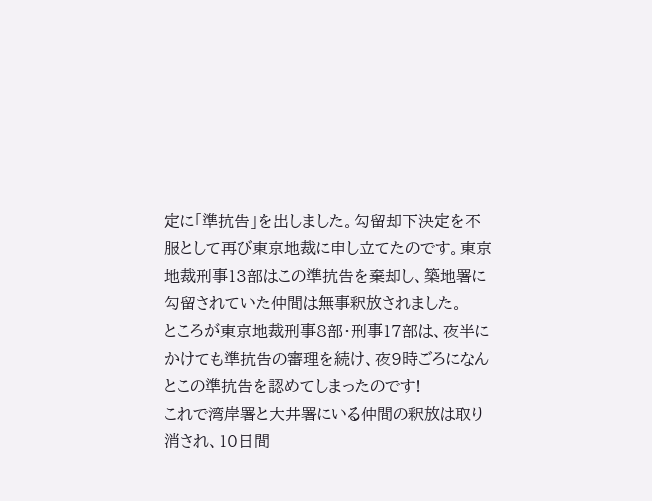定に「準抗告」を出しました。勾留却下決定を不服として再び東京地裁に申し立てたのです。東京地裁刑事13部はこの準抗告を棄却し、築地署に勾留されていた仲間は無事釈放されました。
ところが東京地裁刑事8部・刑事17部は、夜半にかけても準抗告の審理を続け、夜9時ごろになんとこの準抗告を認めてしまったのです!
これで湾岸署と大井署にいる仲間の釈放は取り消され、10日間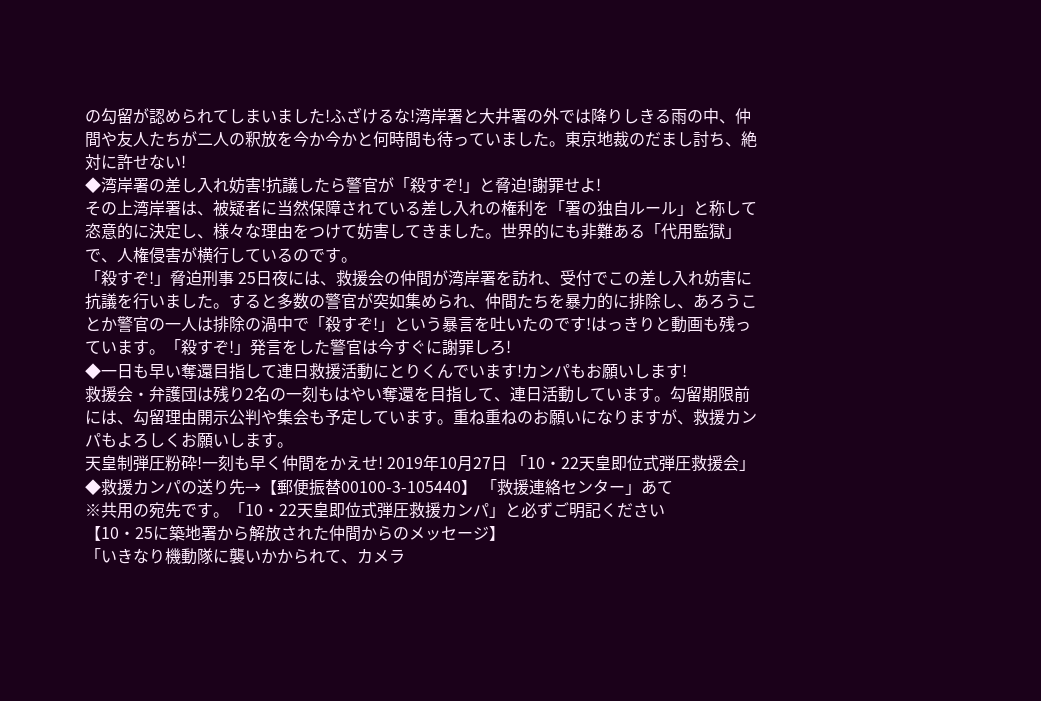の勾留が認められてしまいました!ふざけるな!湾岸署と大井署の外では降りしきる雨の中、仲間や友人たちが二人の釈放を今か今かと何時間も待っていました。東京地裁のだまし討ち、絶対に許せない!
◆湾岸署の差し入れ妨害!抗議したら警官が「殺すぞ!」と脅迫!謝罪せよ!
その上湾岸署は、被疑者に当然保障されている差し入れの権利を「署の独自ルール」と称して恣意的に決定し、様々な理由をつけて妨害してきました。世界的にも非難ある「代用監獄」で、人権侵害が横行しているのです。
「殺すぞ!」脅迫刑事 25日夜には、救援会の仲間が湾岸署を訪れ、受付でこの差し入れ妨害に抗議を行いました。すると多数の警官が突如集められ、仲間たちを暴力的に排除し、あろうことか警官の一人は排除の渦中で「殺すぞ!」という暴言を吐いたのです!はっきりと動画も残っています。「殺すぞ!」発言をした警官は今すぐに謝罪しろ!
◆一日も早い奪還目指して連日救援活動にとりくんでいます!カンパもお願いします!
救援会・弁護団は残り2名の一刻もはやい奪還を目指して、連日活動しています。勾留期限前には、勾留理由開示公判や集会も予定しています。重ね重ねのお願いになりますが、救援カンパもよろしくお願いします。
天皇制弾圧粉砕!一刻も早く仲間をかえせ! 2019年10月27日 「10・22天皇即位式弾圧救援会」
◆救援カンパの送り先→【郵便振替00100-3-105440】 「救援連絡センター」あて
※共用の宛先です。「10・22天皇即位式弾圧救援カンパ」と必ずご明記ください
【10・25に築地署から解放された仲間からのメッセージ】
「いきなり機動隊に襲いかかられて、カメラ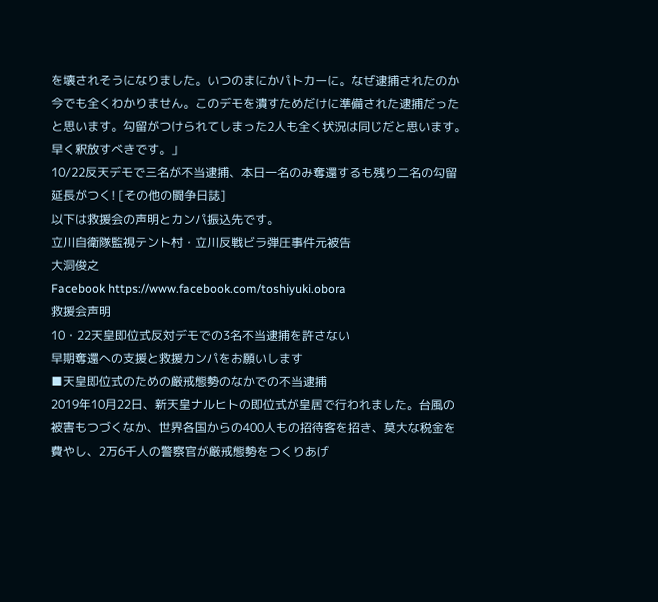を壊されそうになりました。いつのまにかパトカーに。なぜ逮捕されたのか今でも全くわかりません。このデモを潰すためだけに準備された逮捕だったと思います。勾留がつけられてしまった2人も全く状況は同じだと思います。早く釈放すべきです。」
10/22反天デモで三名が不当逮捕、本日一名のみ奪還するも残り二名の勾留延長がつく! [その他の闘争日誌]
以下は救援会の声明とカンパ振込先です。
立川自衛隊監視テント村・立川反戦ビラ弾圧事件元被告
大洞俊之
Facebook https://www.facebook.com/toshiyuki.obora
救援会声明
10・22天皇即位式反対デモでの3名不当逮捕を許さない
早期奪還への支援と救援カンパをお願いします
■天皇即位式のための厳戒態勢のなかでの不当逮捕
2019年10月22日、新天皇ナルヒトの即位式が皇居で行われました。台風の被害もつづくなか、世界各国からの400人もの招待客を招き、莫大な税金を費やし、2万6千人の警察官が厳戒態勢をつくりあげ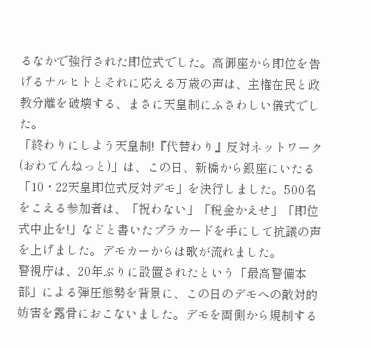るなかで強行された即位式でした。高御座から即位を告げるナルヒトとそれに応える万歳の声は、主権在民と政教分離を破壊する、まさに天皇制にふさわしい儀式でした。
「終わりにしよう天皇制!『代替わり』反対ネットワーク(おわてんねっと)」は、この日、新橋から銀座にいたる「10・22天皇即位式反対デモ」を決行しました。500名をこえる参加者は、「祝わない」「税金かえせ」「即位式中止を!」などと書いたプラカードを手にして抗議の声を上げました。デモカーからは歌が流れました。
警視庁は、20年ぶりに設置されたという「最高警備本部」による弾圧態勢を背景に、この日のデモへの敵対的妨害を露骨におこないました。デモを両側から規制する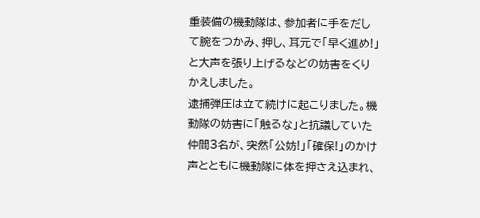重装備の機動隊は、参加者に手をだして腕をつかみ、押し、耳元で「早く進め!」と大声を張り上げるなどの妨害をくりかえしました。
逮捕弾圧は立て続けに起こりました。機動隊の妨害に「触るな」と抗議していた仲間3名が、突然「公妨!」「確保!」のかけ声とともに機動隊に体を押さえ込まれ、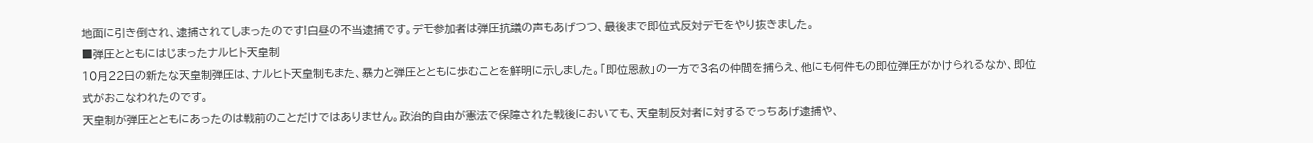地面に引き倒され、逮捕されてしまったのです!白昼の不当逮捕です。デモ参加者は弾圧抗議の声もあげつつ、最後まで即位式反対デモをやり抜きました。
■弾圧とともにはじまったナルヒト天皇制
10月22日の新たな天皇制弾圧は、ナルヒト天皇制もまた、暴力と弾圧とともに歩むことを鮮明に示しました。「即位恩赦」の一方で3名の仲間を捕らえ、他にも何件もの即位弾圧がかけられるなか、即位式がおこなわれたのです。
天皇制が弾圧とともにあったのは戦前のことだけではありません。政治的自由が憲法で保障された戦後においても、天皇制反対者に対するでっちあげ逮捕や、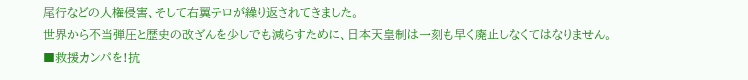尾行などの人権侵害、そして右翼テロが繰り返されてきました。
世界から不当弾圧と歴史の改ざんを少しでも減らすために、日本天皇制は一刻も早く廃止しなくてはなりません。
■救援カンパを!抗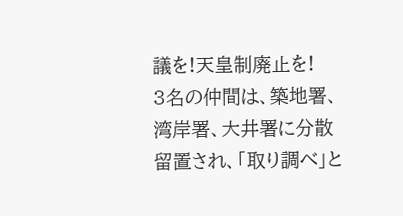議を!天皇制廃止を!
3名の仲間は、築地署、湾岸署、大井署に分散留置され、「取り調べ」と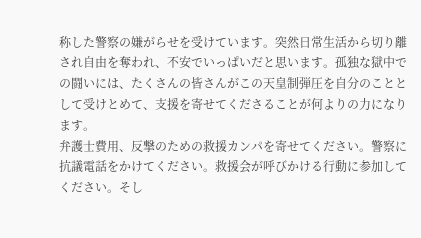称した警察の嫌がらせを受けています。突然日常生活から切り離され自由を奪われ、不安でいっぱいだと思います。孤独な獄中での闘いには、たくさんの皆さんがこの天皇制弾圧を自分のこととして受けとめて、支援を寄せてくださることが何よりの力になります。
弁護士費用、反撃のための救援カンパを寄せてください。警察に抗議電話をかけてください。救援会が呼びかける行動に参加してください。そし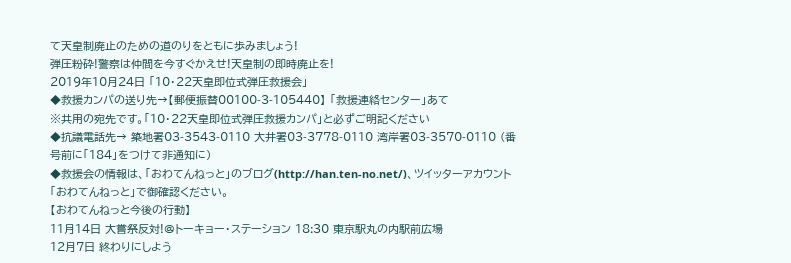て天皇制廃止のための道のりをともに歩みましょう!
弾圧粉砕!警察は仲間を今すぐかえせ!天皇制の即時廃止を!
2019年10月24日 「10・22天皇即位式弾圧救援会」
◆救援カンパの送り先→【郵便振替00100-3-105440】 「救援連絡センター」あて
※共用の宛先です。「10・22天皇即位式弾圧救援カンパ」と必ずご明記ください
◆抗議電話先→ 築地署03-3543-0110 大井署03-3778-0110 湾岸署03-3570-0110 (番号前に「184」をつけて非通知に)
◆救援会の情報は、「おわてんねっと」のブログ(http://han.ten-no.net/)、ツイッターアカウント「おわてんねっと」で御確認ください。
【おわてんねっと今後の行動】
11月14日 大嘗祭反対!@トーキョー・ステーション 18:30 東京駅丸の内駅前広場
12月7日 終わりにしよう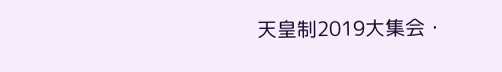天皇制2019大集会・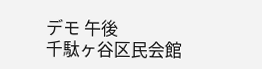デモ 午後
千駄ヶ谷区民会館